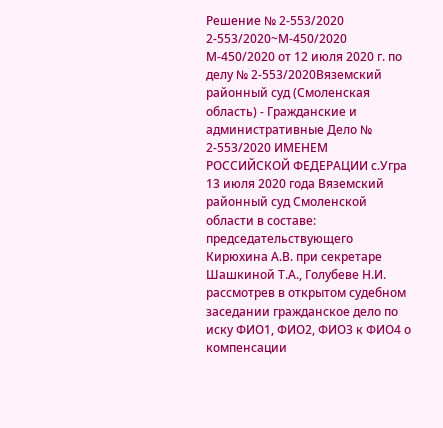Решение № 2-553/2020 2-553/2020~М-450/2020 М-450/2020 от 12 июля 2020 г. по делу № 2-553/2020Вяземский районный суд (Смоленская область) - Гражданские и административные Дело № 2-553/2020 ИМЕНЕМ РОССИЙСКОЙ ФЕДЕРАЦИИ с.Угра 13 июля 2020 года Вяземский районный суд Смоленской области в составе: председательствующего Кирюхина А.В. при секретаре Шашкиной Т.А., Голубеве Н.И. рассмотрев в открытом судебном заседании гражданское дело по иску ФИО1, ФИО2, ФИО3 к ФИО4 о компенсации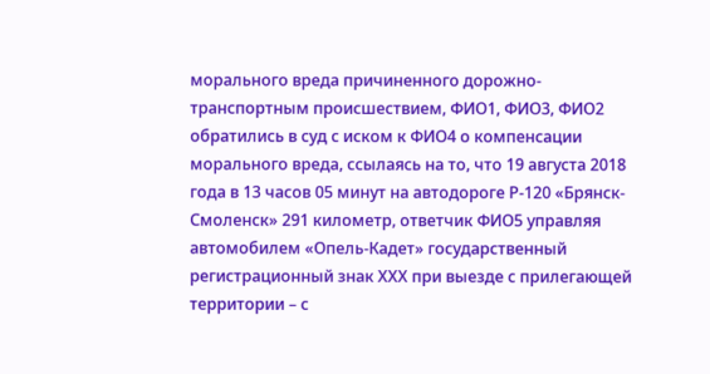морального вреда причиненного дорожно-транспортным происшествием, ФИО1, ФИО3, ФИО2 обратились в суд с иском к ФИО4 о компенсации морального вреда, ссылаясь на то, что 19 августа 2018 года в 13 часов 05 минут на автодороге Р-120 «Брянск-Смоленск» 291 километр, ответчик ФИО5 управляя автомобилем «Опель-Кадет» государственный регистрационный знак ХХХ при выезде с прилегающей территории – с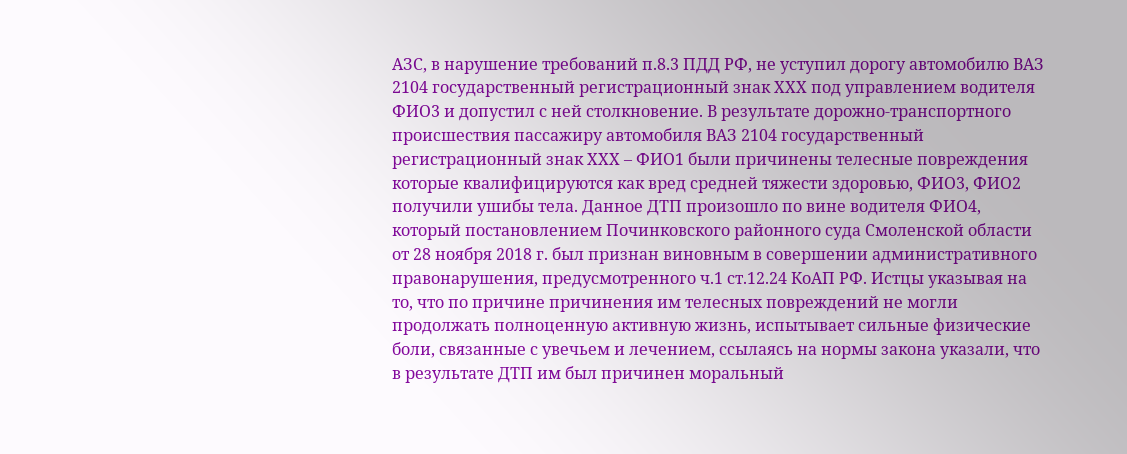АЗС, в нарушение требований п.8.3 ПДД РФ, не уступил дорогу автомобилю ВАЗ 2104 государственный регистрационный знак ХХХ под управлением водителя ФИО3 и допустил с ней столкновение. В результате дорожно-транспортного происшествия пассажиру автомобиля ВАЗ 2104 государственный регистрационный знак ХХХ – ФИО1 были причинены телесные повреждения которые квалифицируются как вред средней тяжести здоровью, ФИО3, ФИО2 получили ушибы тела. Данное ДТП произошло по вине водителя ФИО4, который постановлением Починковского районного суда Смоленской области от 28 ноября 2018 г. был признан виновным в совершении административного правонарушения, предусмотренного ч.1 ст.12.24 КоАП РФ. Истцы указывая на то, что по причине причинения им телесных повреждений не могли продолжать полноценную активную жизнь, испытывает сильные физические боли, связанные с увечьем и лечением, ссылаясь на нормы закона указали, что в результате ДТП им был причинен моральный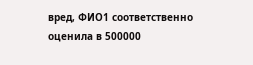вред, ФИО1 соответственно оценила в 500000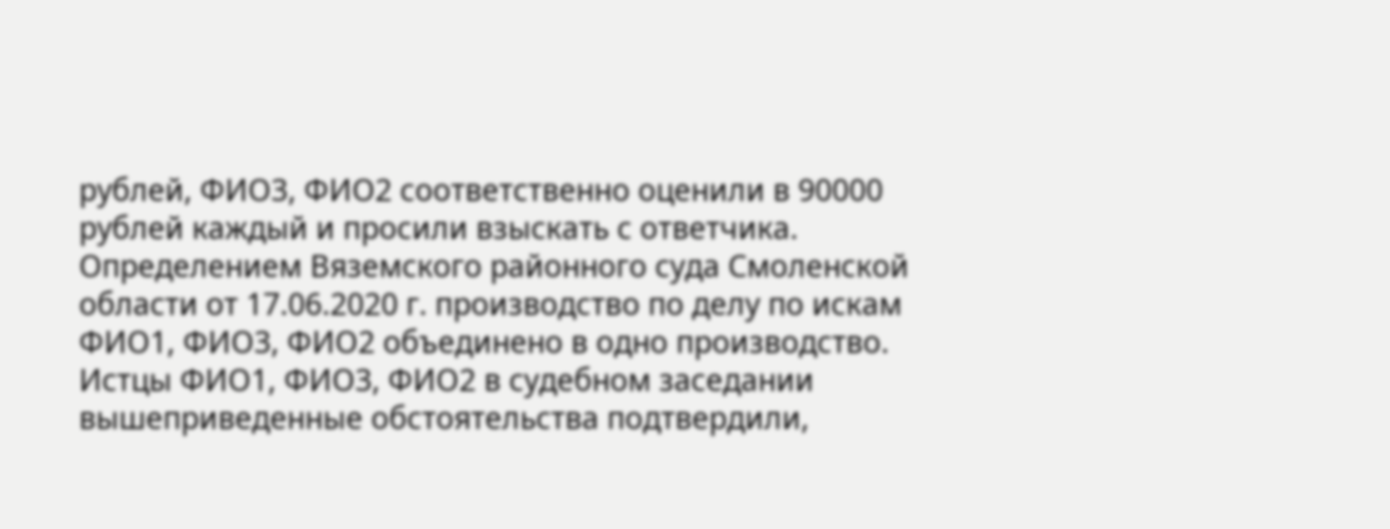рублей, ФИО3, ФИО2 соответственно оценили в 90000 рублей каждый и просили взыскать с ответчика. Определением Вяземского районного суда Смоленской области от 17.06.2020 г. производство по делу по искам ФИО1, ФИО3, ФИО2 объединено в одно производство. Истцы ФИО1, ФИО3, ФИО2 в судебном заседании вышеприведенные обстоятельства подтвердили,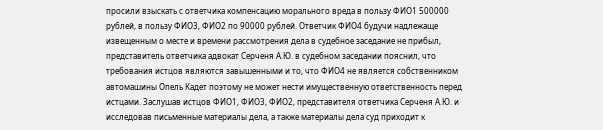просили взыскать с ответчика компенсацию морального вреда в пользу ФИО1 500000 рублей, в пользу ФИО3, ФИО2 по 90000 рублей. Ответчик ФИО4 будучи надлежаще извещенным о месте и времени рассмотрения дела в судебное заседание не прибыл, представитель ответчика адвокат Серченя А.Ю. в судебном заседании пояснил, что требования истцов являются завышенными и то, что ФИО4 не является собственником автомашины Опель Кадет поэтому не может нести имущественную ответственность перед истцами. Заслушав истцов ФИО1, ФИО3, ФИО2, представителя ответчика Серченя А.Ю. и исследовав письменные материалы дела, а также материалы дела суд приходит к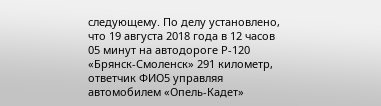следующему. По делу установлено, что 19 августа 2018 года в 12 часов 05 минут на автодороге Р-120 «Брянск-Смоленск» 291 километр, ответчик ФИО5 управляя автомобилем «Опель-Кадет»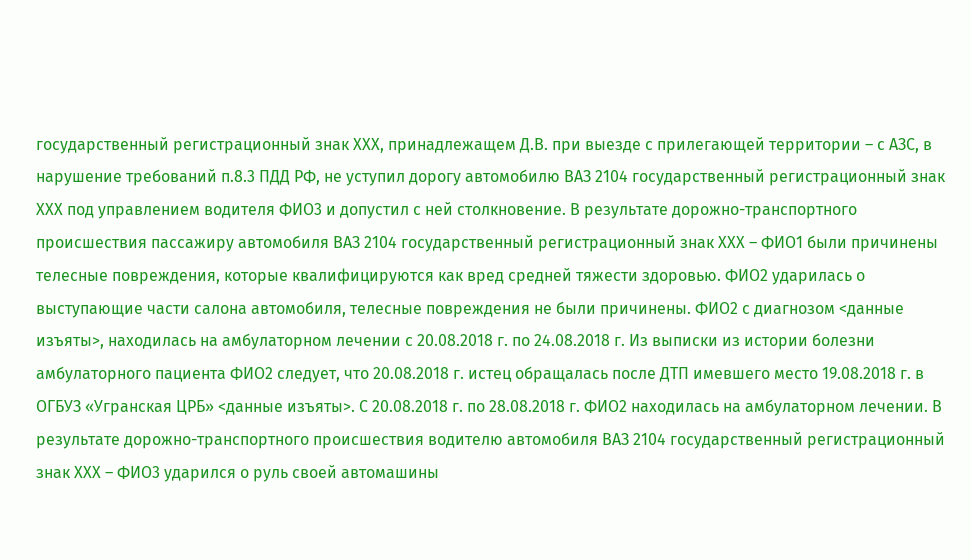государственный регистрационный знак ХХХ, принадлежащем Д.В. при выезде с прилегающей территории – с АЗС, в нарушение требований п.8.3 ПДД РФ, не уступил дорогу автомобилю ВАЗ 2104 государственный регистрационный знак ХХХ под управлением водителя ФИО3 и допустил с ней столкновение. В результате дорожно-транспортного происшествия пассажиру автомобиля ВАЗ 2104 государственный регистрационный знак ХХХ – ФИО1 были причинены телесные повреждения, которые квалифицируются как вред средней тяжести здоровью. ФИО2 ударилась о выступающие части салона автомобиля, телесные повреждения не были причинены. ФИО2 с диагнозом <данные изъяты>, находилась на амбулаторном лечении с 20.08.2018 г. по 24.08.2018 г. Из выписки из истории болезни амбулаторного пациента ФИО2 следует, что 20.08.2018 г. истец обращалась после ДТП имевшего место 19.08.2018 г. в ОГБУЗ «Угранская ЦРБ» <данные изъяты>. С 20.08.2018 г. по 28.08.2018 г. ФИО2 находилась на амбулаторном лечении. В результате дорожно-транспортного происшествия водителю автомобиля ВАЗ 2104 государственный регистрационный знак ХХХ – ФИО3 ударился о руль своей автомашины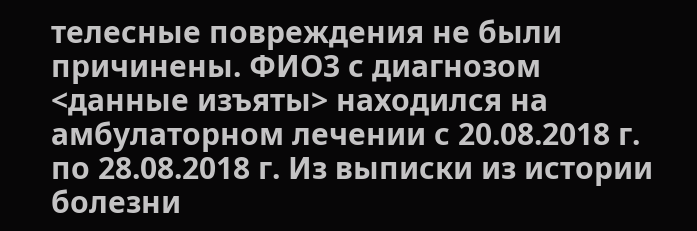телесные повреждения не были причинены. ФИО3 с диагнозом <данные изъяты> находился на амбулаторном лечении с 20.08.2018 г. по 28.08.2018 г. Из выписки из истории болезни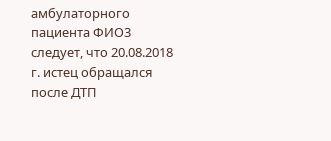амбулаторного пациента ФИО3 следует, что 20.08.2018 г. истец обращался после ДТП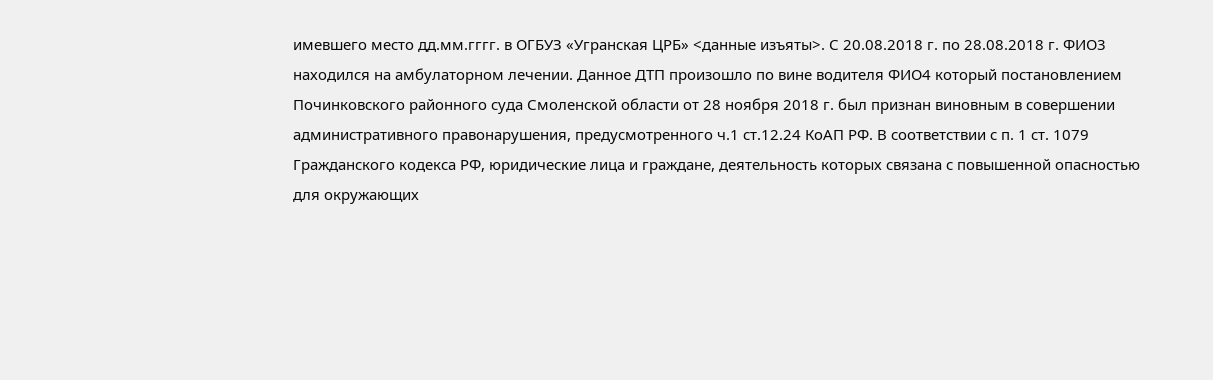имевшего место дд.мм.гггг. в ОГБУЗ «Угранская ЦРБ» <данные изъяты>. С 20.08.2018 г. по 28.08.2018 г. ФИО3 находился на амбулаторном лечении. Данное ДТП произошло по вине водителя ФИО4 который постановлением Починковского районного суда Смоленской области от 28 ноября 2018 г. был признан виновным в совершении административного правонарушения, предусмотренного ч.1 ст.12.24 КоАП РФ. В соответствии с п. 1 ст. 1079 Гражданского кодекса РФ, юридические лица и граждане, деятельность которых связана с повышенной опасностью для окружающих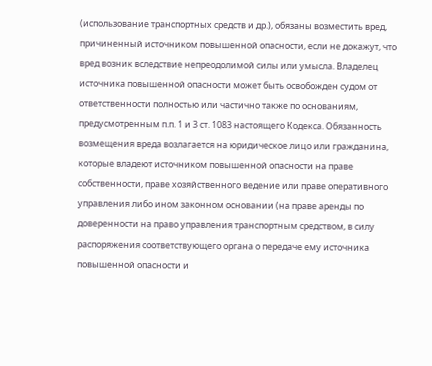(использование транспортных средств и др.), обязаны возместить вред, причиненный источником повышенной опасности, если не докажут, что вред возник вследствие непреодолимой силы или умысла. Владелец источника повышенной опасности может быть освобожден судом от ответственности полностью или частично также по основаниям, предусмотренным п.п. 1 и 3 ст. 1083 настоящего Кодекса. Обязанность возмещения вреда возлагается на юридическое лицо или гражданина, которые владеют источником повышенной опасности на праве собственности, праве хозяйственного ведение или праве оперативного управления либо ином законном основании (на праве аренды по доверенности на право управления транспортным средством, в силу распоряжения соответствующего органа о передаче ему источника повышенной опасности и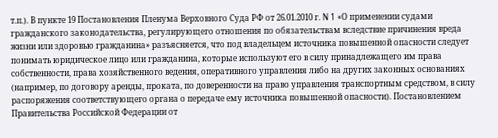т.п.). В пункте 19 Постановления Пленума Верховного Суда РФ от 26.01.2010 г. N 1 «О применении судами гражданского законодательства, регулирующего отношения по обязательствам вследствие причинения вреда жизни или здоровью гражданина» разъясняется, что под владельцем источника повышенной опасности следует понимать юридическое лицо или гражданина, которые используют его в силу принадлежащего им права собственности, права хозяйственного ведения, оперативного управления либо на других законных основаниях (например, по договору аренды, проката, по доверенности на право управления транспортным средством, в силу распоряжения соответствующего органа о передаче ему источника повышенной опасности). Постановлением Правительства Российской Федерации от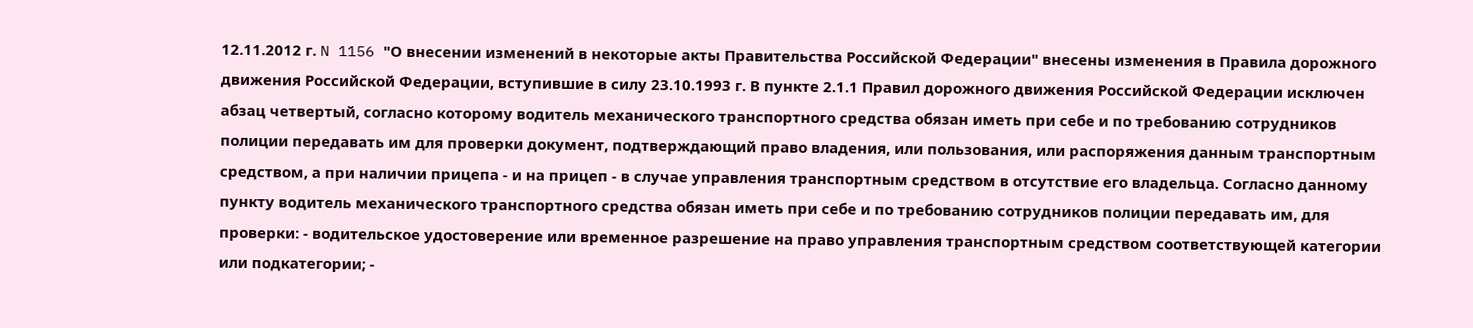12.11.2012 г. N 1156 "О внесении изменений в некоторые акты Правительства Российской Федерации" внесены изменения в Правила дорожного движения Российской Федерации, вступившие в силу 23.10.1993 г. В пункте 2.1.1 Правил дорожного движения Российской Федерации исключен абзац четвертый, согласно которому водитель механического транспортного средства обязан иметь при себе и по требованию сотрудников полиции передавать им для проверки документ, подтверждающий право владения, или пользования, или распоряжения данным транспортным средством, а при наличии прицепа - и на прицеп - в случае управления транспортным средством в отсутствие его владельца. Согласно данному пункту водитель механического транспортного средства обязан иметь при себе и по требованию сотрудников полиции передавать им, для проверки: - водительское удостоверение или временное разрешение на право управления транспортным средством соответствующей категории или подкатегории; -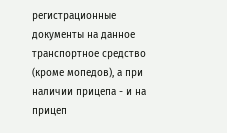регистрационные документы на данное транспортное средство (кроме мопедов), а при наличии прицепа - и на прицеп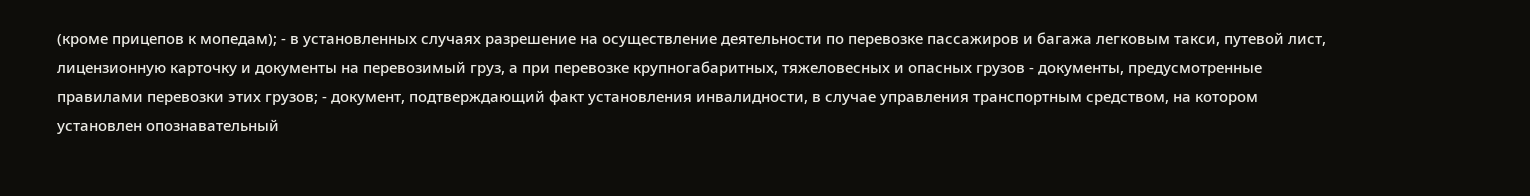(кроме прицепов к мопедам); - в установленных случаях разрешение на осуществление деятельности по перевозке пассажиров и багажа легковым такси, путевой лист, лицензионную карточку и документы на перевозимый груз, а при перевозке крупногабаритных, тяжеловесных и опасных грузов - документы, предусмотренные правилами перевозки этих грузов; - документ, подтверждающий факт установления инвалидности, в случае управления транспортным средством, на котором установлен опознавательный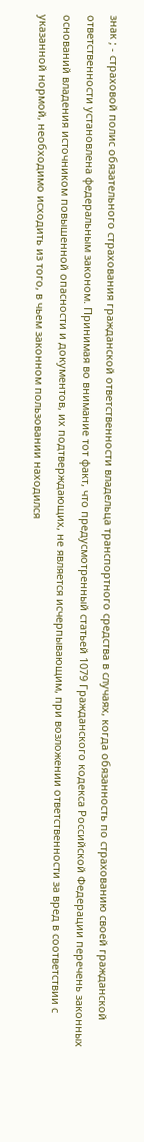знак ; - страховой полис обязательного страхования гражданской ответственности владельца транспортного средства в случаях, когда обязанность по страхованию своей гражданской ответственности установлена федеральным законом. Принимая во внимание тот факт, что предусмотренный статьей 1079 Гражданского кодекса Российской Федерации перечень законных оснований владения источником повышенной опасности и документов, их подтверждающих, не является исчерпывающим, при возложении ответственности за вред в соответствии с указанной нормой, необходимо исходить из того, в чьем законном пользовании находился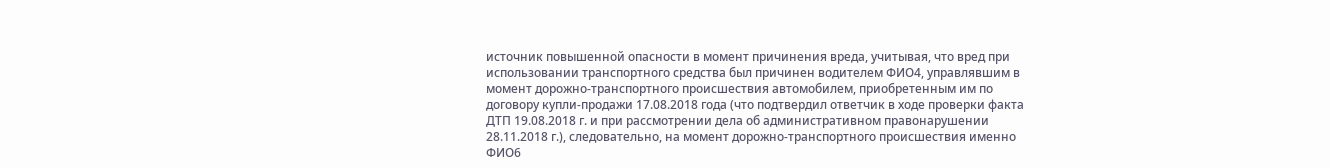источник повышенной опасности в момент причинения вреда, учитывая, что вред при использовании транспортного средства был причинен водителем ФИО4, управлявшим в момент дорожно-транспортного происшествия автомобилем, приобретенным им по договору купли-продажи 17.08.2018 года (что подтвердил ответчик в ходе проверки факта ДТП 19.08.2018 г. и при рассмотрении дела об административном правонарушении 28.11.2018 г.), следовательно, на момент дорожно-транспортного происшествия именно ФИО6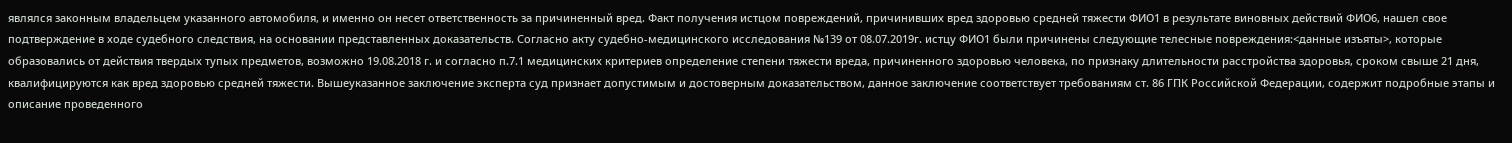являлся законным владельцем указанного автомобиля, и именно он несет ответственность за причиненный вред. Факт получения истцом повреждений, причинивших вред здоровью средней тяжести ФИО1 в результате виновных действий ФИО6, нашел свое подтверждение в ходе судебного следствия, на основании представленных доказательств. Согласно акту судебно-медицинского исследования №139 от 08.07.2019г. истцу ФИО1 были причинены следующие телесные повреждения:<данные изъяты>, которые образовались от действия твердых тупых предметов, возможно 19.08.2018 г. и согласно п.7.1 медицинских критериев определение степени тяжести вреда, причиненного здоровью человека, по признаку длительности расстройства здоровья, сроком свыше 21 дня, квалифицируются как вред здоровью средней тяжести. Вышеуказанное заключение эксперта суд признает допустимым и достоверным доказательством, данное заключение соответствует требованиям ст. 86 ГПК Российской Федерации, содержит подробные этапы и описание проведенного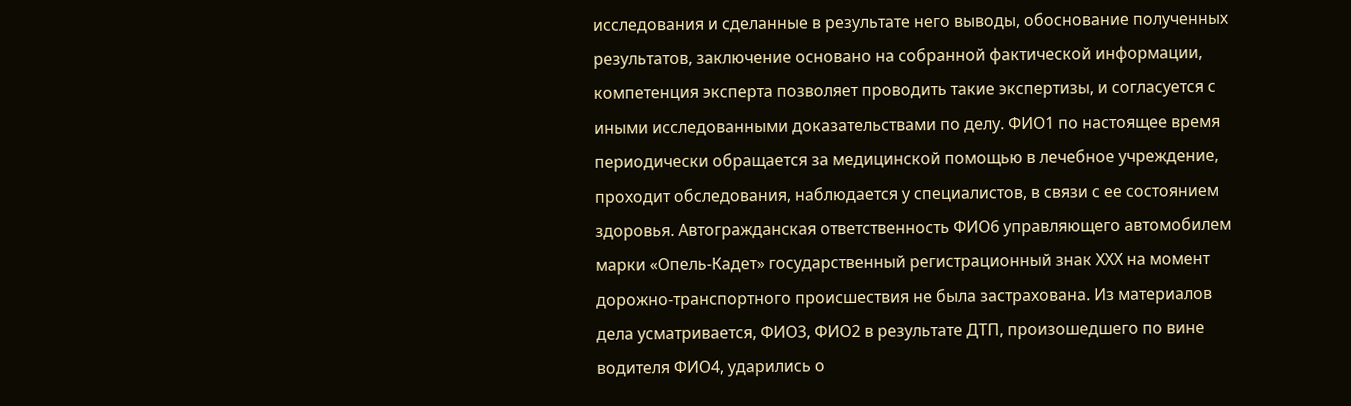исследования и сделанные в результате него выводы, обоснование полученных результатов, заключение основано на собранной фактической информации, компетенция эксперта позволяет проводить такие экспертизы, и согласуется с иными исследованными доказательствами по делу. ФИО1 по настоящее время периодически обращается за медицинской помощью в лечебное учреждение, проходит обследования, наблюдается у специалистов, в связи с ее состоянием здоровья. Автогражданская ответственность ФИО6 управляющего автомобилем марки «Опель-Кадет» государственный регистрационный знак ХХХ на момент дорожно-транспортного происшествия не была застрахована. Из материалов дела усматривается, ФИО3, ФИО2 в результате ДТП, произошедшего по вине водителя ФИО4, ударились о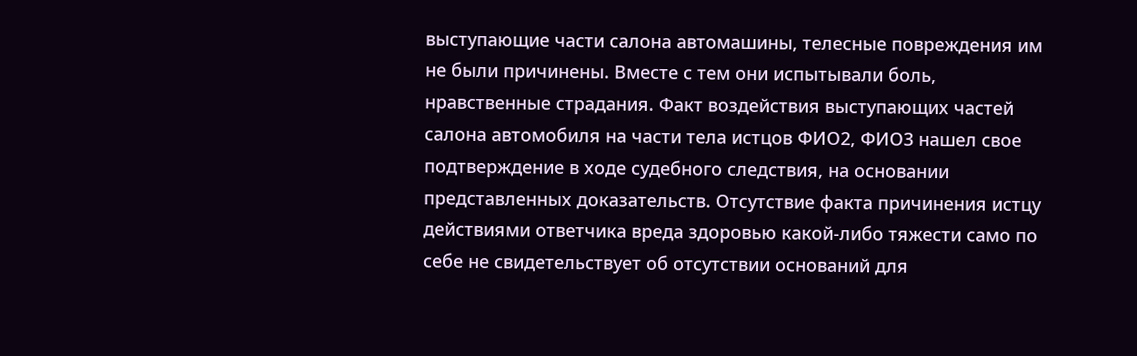выступающие части салона автомашины, телесные повреждения им не были причинены. Вместе с тем они испытывали боль, нравственные страдания. Факт воздействия выступающих частей салона автомобиля на части тела истцов ФИО2, ФИО3 нашел свое подтверждение в ходе судебного следствия, на основании представленных доказательств. Отсутствие факта причинения истцу действиями ответчика вреда здоровью какой-либо тяжести само по себе не свидетельствует об отсутствии оснований для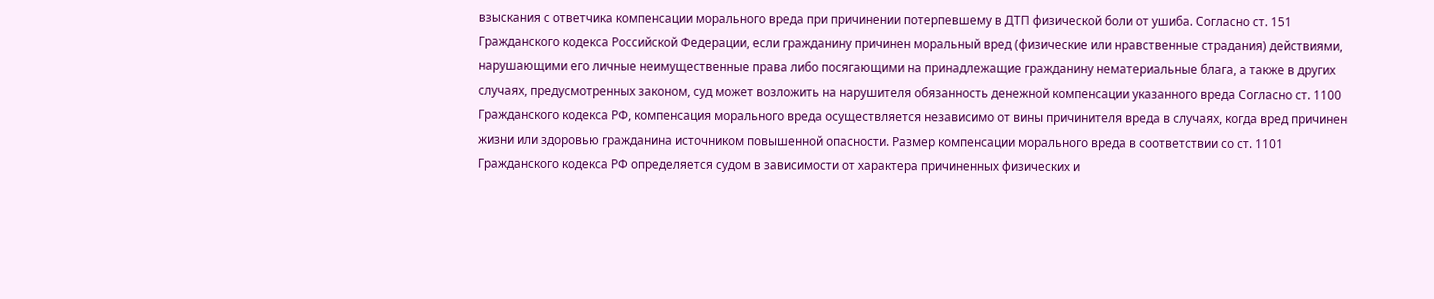взыскания с ответчика компенсации морального вреда при причинении потерпевшему в ДТП физической боли от ушиба. Согласно ст. 151 Гражданского кодекса Российской Федерации, если гражданину причинен моральный вред (физические или нравственные страдания) действиями, нарушающими его личные неимущественные права либо посягающими на принадлежащие гражданину нематериальные блага, а также в других случаях, предусмотренных законом, суд может возложить на нарушителя обязанность денежной компенсации указанного вреда Согласно ст. 1100 Гражданского кодекса РФ, компенсация морального вреда осуществляется независимо от вины причинителя вреда в случаях, когда вред причинен жизни или здоровью гражданина источником повышенной опасности. Размер компенсации морального вреда в соответствии со ст. 1101 Гражданского кодекса РФ определяется судом в зависимости от характера причиненных физических и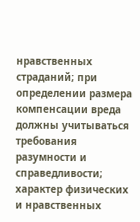нравственных страданий; при определении размера компенсации вреда должны учитываться требования разумности и справедливости; характер физических и нравственных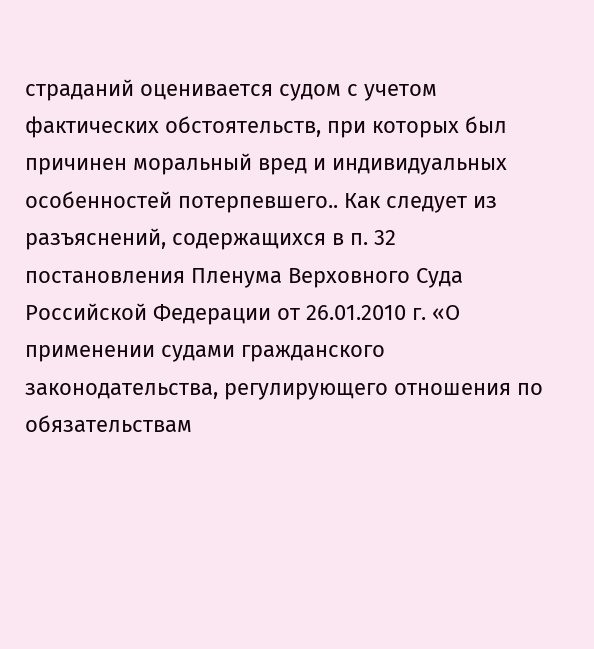страданий оценивается судом с учетом фактических обстоятельств, при которых был причинен моральный вред и индивидуальных особенностей потерпевшего.. Как следует из разъяснений, содержащихся в п. 32 постановления Пленума Верховного Суда Российской Федерации от 26.01.2010 г. «О применении судами гражданского законодательства, регулирующего отношения по обязательствам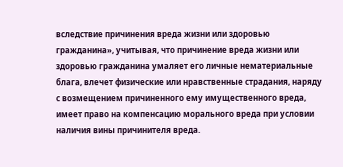вследствие причинения вреда жизни или здоровью гражданина», учитывая, что причинение вреда жизни или здоровью гражданина умаляет его личные нематериальные блага, влечет физические или нравственные страдания, наряду с возмещением причиненного ему имущественного вреда, имеет право на компенсацию морального вреда при условии наличия вины причинителя вреда.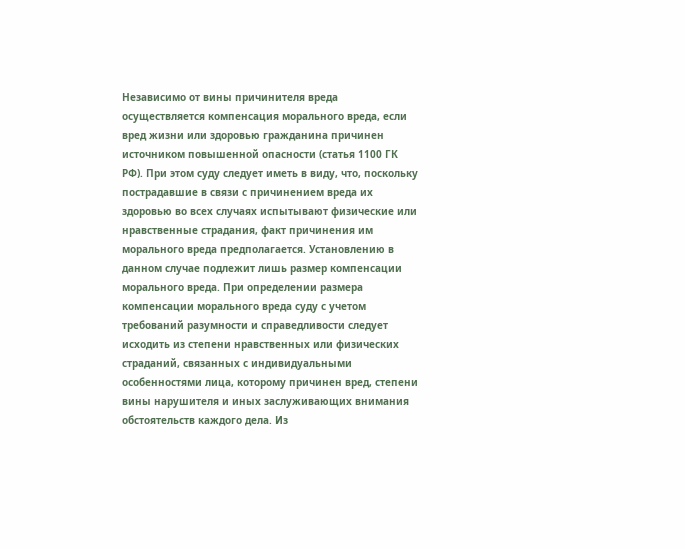Независимо от вины причинителя вреда осуществляется компенсация морального вреда, если вред жизни или здоровью гражданина причинен источником повышенной опасности (статья 1100 ГК РФ). При этом суду следует иметь в виду, что, поскольку пострадавшие в связи с причинением вреда их здоровью во всех случаях испытывают физические или нравственные страдания, факт причинения им морального вреда предполагается. Установлению в данном случае подлежит лишь размер компенсации морального вреда. При определении размера компенсации морального вреда суду с учетом требований разумности и справедливости следует исходить из степени нравственных или физических страданий, связанных с индивидуальными особенностями лица, которому причинен вред, степени вины нарушителя и иных заслуживающих внимания обстоятельств каждого дела. Из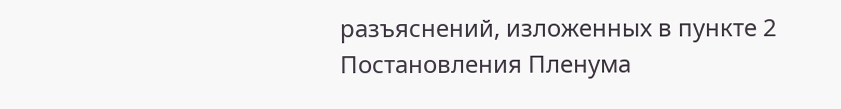разъяснений, изложенных в пункте 2 Постановления Пленума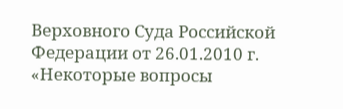Верховного Суда Российской Федерации от 26.01.2010 г. «Некоторые вопросы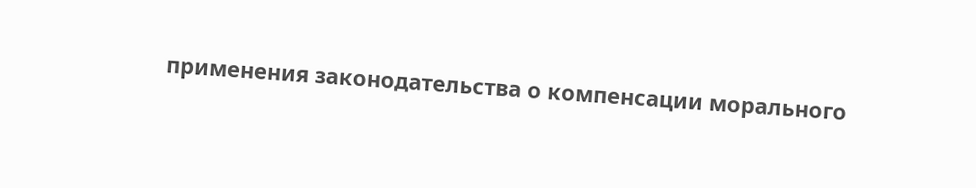применения законодательства о компенсации морального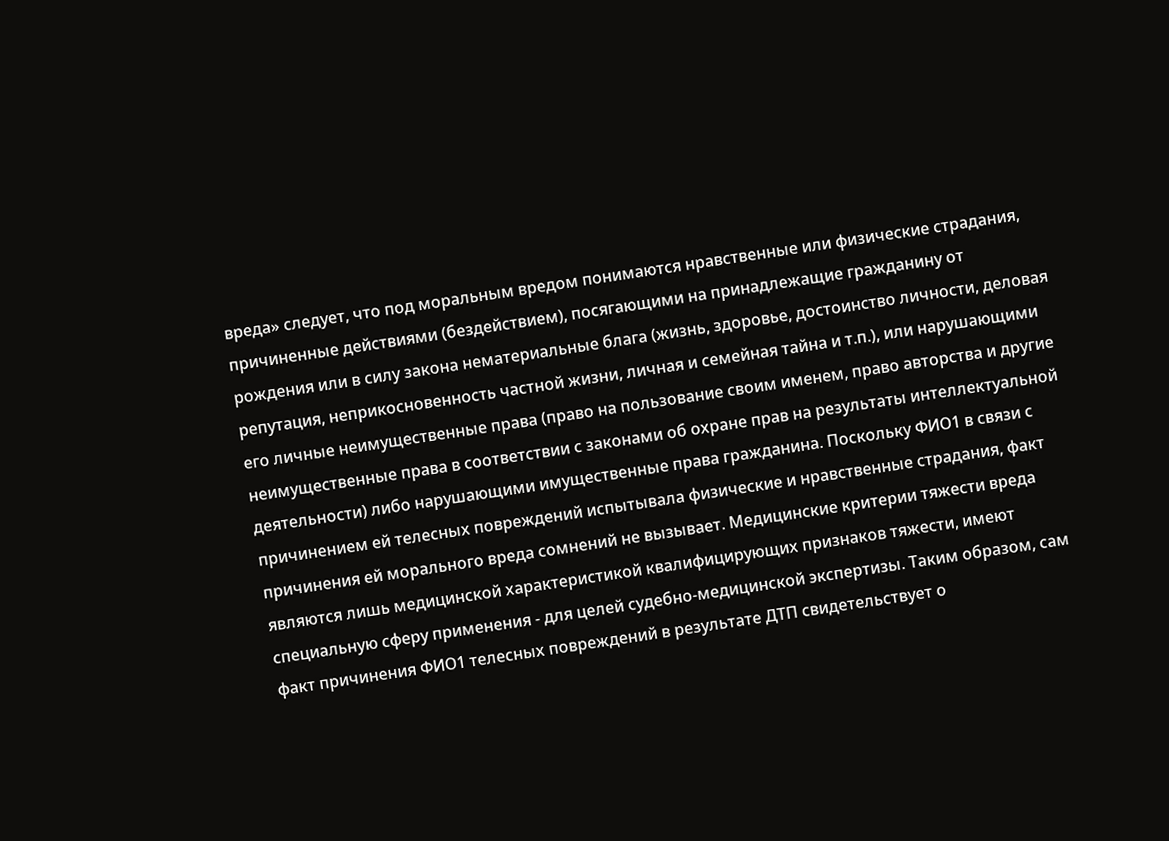вреда» следует, что под моральным вредом понимаются нравственные или физические страдания, причиненные действиями (бездействием), посягающими на принадлежащие гражданину от рождения или в силу закона нематериальные блага (жизнь, здоровье, достоинство личности, деловая репутация, неприкосновенность частной жизни, личная и семейная тайна и т.п.), или нарушающими его личные неимущественные права (право на пользование своим именем, право авторства и другие неимущественные права в соответствии с законами об охране прав на результаты интеллектуальной деятельности) либо нарушающими имущественные права гражданина. Поскольку ФИО1 в связи с причинением ей телесных повреждений испытывала физические и нравственные страдания, факт причинения ей морального вреда сомнений не вызывает. Медицинские критерии тяжести вреда являются лишь медицинской характеристикой квалифицирующих признаков тяжести, имеют специальную сферу применения - для целей судебно-медицинской экспертизы. Таким образом, сам факт причинения ФИО1 телесных повреждений в результате ДТП свидетельствует о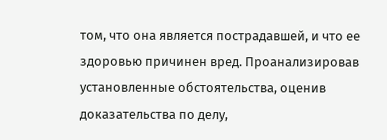том, что она является пострадавшей, и что ее здоровью причинен вред. Проанализировав установленные обстоятельства, оценив доказательства по делу,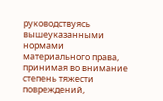руководствуясь вышеуказанными нормами материального права, принимая во внимание степень тяжести повреждений,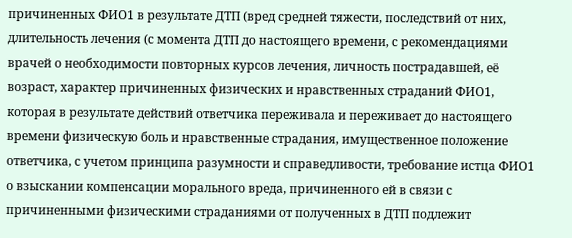причиненных ФИО1 в результате ДТП (вред средней тяжести, последствий от них, длительность лечения (с момента ДТП до настоящего времени, с рекомендациями врачей о необходимости повторных курсов лечения, личность пострадавшей, её возраст, характер причиненных физических и нравственных страданий ФИО1, которая в результате действий ответчика переживала и переживает до настоящего времени физическую боль и нравственные страдания, имущественное положение ответчика, с учетом принципа разумности и справедливости, требование истца ФИО1 о взыскании компенсации морального вреда, причиненного ей в связи с причиненными физическими страданиями от полученных в ДТП подлежит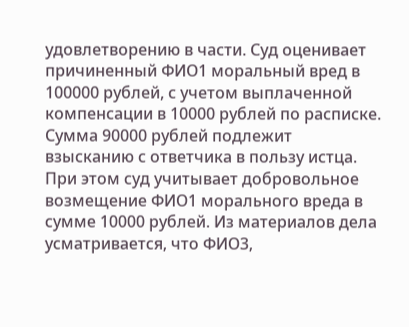удовлетворению в части. Суд оценивает причиненный ФИО1 моральный вред в 100000 рублей, с учетом выплаченной компенсации в 10000 рублей по расписке. Сумма 90000 рублей подлежит взысканию с ответчика в пользу истца. При этом суд учитывает добровольное возмещение ФИО1 морального вреда в сумме 10000 рублей. Из материалов дела усматривается, что ФИО3,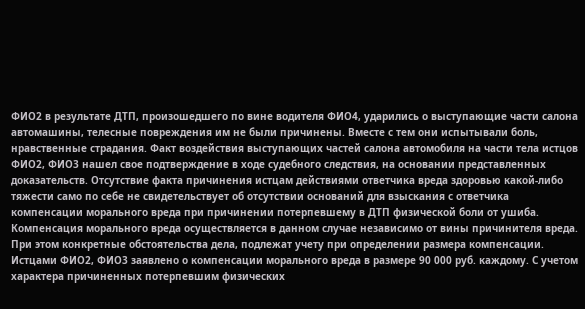ФИО2 в результате ДТП, произошедшего по вине водителя ФИО4, ударились о выступающие части салона автомашины, телесные повреждения им не были причинены. Вместе с тем они испытывали боль, нравственные страдания. Факт воздействия выступающих частей салона автомобиля на части тела истцов ФИО2, ФИО3 нашел свое подтверждение в ходе судебного следствия, на основании представленных доказательств. Отсутствие факта причинения истцам действиями ответчика вреда здоровью какой-либо тяжести само по себе не свидетельствует об отсутствии оснований для взыскания с ответчика компенсации морального вреда при причинении потерпевшему в ДТП физической боли от ушиба. Компенсация морального вреда осуществляется в данном случае независимо от вины причинителя вреда. При этом конкретные обстоятельства дела, подлежат учету при определении размера компенсации. Истцами ФИО2, ФИО3 заявлено о компенсации морального вреда в размере 90 000 руб. каждому. С учетом характера причиненных потерпевшим физических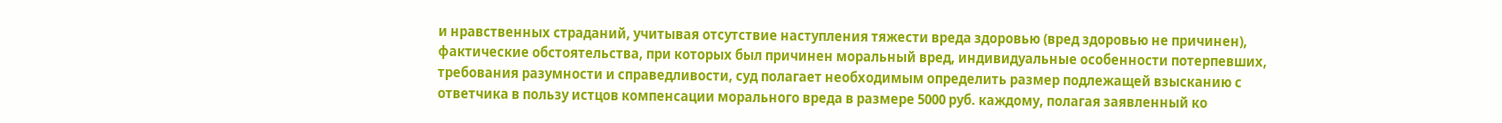и нравственных страданий, учитывая отсутствие наступления тяжести вреда здоровью (вред здоровью не причинен), фактические обстоятельства, при которых был причинен моральный вред, индивидуальные особенности потерпевших, требования разумности и справедливости, суд полагает необходимым определить размер подлежащей взысканию с ответчика в пользу истцов компенсации морального вреда в размере 5000 руб. каждому, полагая заявленный ко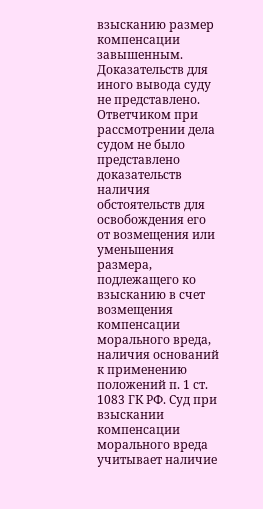взысканию размер компенсации завышенным. Доказательств для иного вывода суду не представлено. Ответчиком при рассмотрении дела судом не было представлено доказательств наличия обстоятельств для освобождения его от возмещения или уменьшения размера, подлежащего ко взысканию в счет возмещения компенсации морального вреда, наличия оснований к применению положений п. 1 ст. 1083 ГК РФ. Суд при взыскании компенсации морального вреда учитывает наличие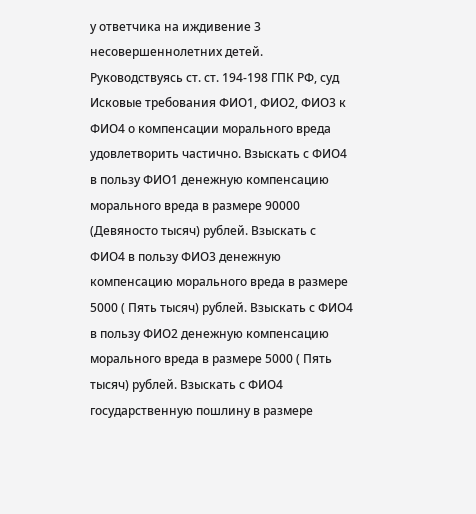у ответчика на иждивение 3 несовершеннолетних детей. Руководствуясь ст. ст. 194-198 ГПК РФ, суд Исковые требования ФИО1, ФИО2, ФИО3 к ФИО4 о компенсации морального вреда удовлетворить частично. Взыскать с ФИО4 в пользу ФИО1 денежную компенсацию морального вреда в размере 90000 (Девяносто тысяч) рублей. Взыскать с ФИО4 в пользу ФИО3 денежную компенсацию морального вреда в размере 5000 ( Пять тысяч) рублей. Взыскать с ФИО4 в пользу ФИО2 денежную компенсацию морального вреда в размере 5000 ( Пять тысяч) рублей. Взыскать с ФИО4 государственную пошлину в размере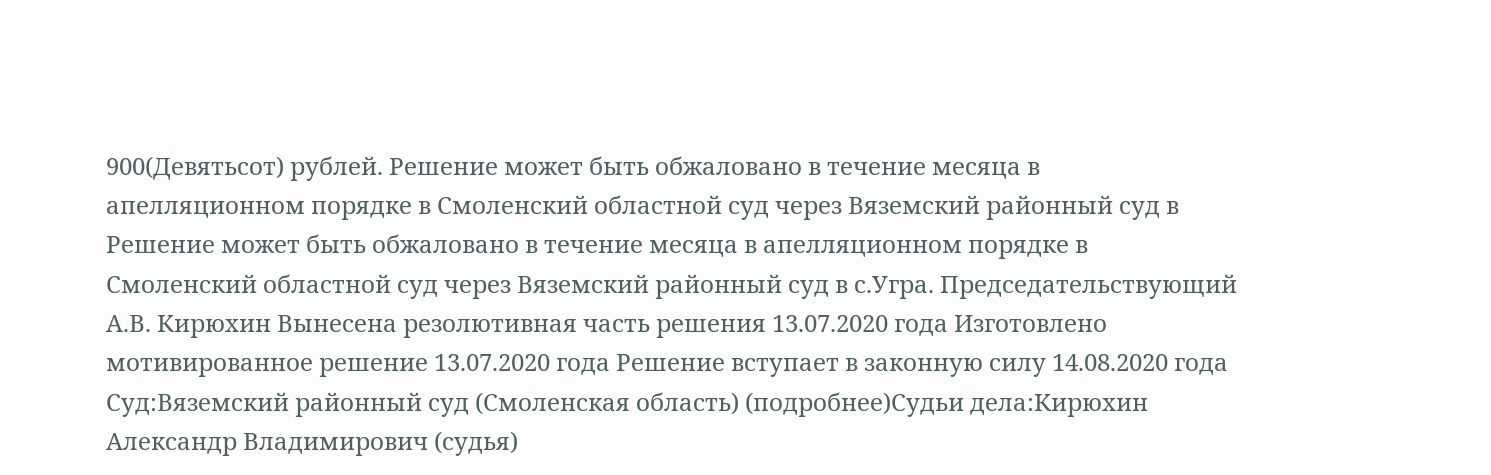900(Девятьсот) рублей. Решение может быть обжаловано в течение месяца в апелляционном порядке в Смоленский областной суд через Вяземский районный суд в Решение может быть обжаловано в течение месяца в апелляционном порядке в Смоленский областной суд через Вяземский районный суд в с.Угра. Председательствующий А.В. Кирюхин Вынесена резолютивная часть решения 13.07.2020 года Изготовлено мотивированное решение 13.07.2020 года Решение вступает в законную силу 14.08.2020 года Суд:Вяземский районный суд (Смоленская область) (подробнее)Судьи дела:Кирюхин Александр Владимирович (судья)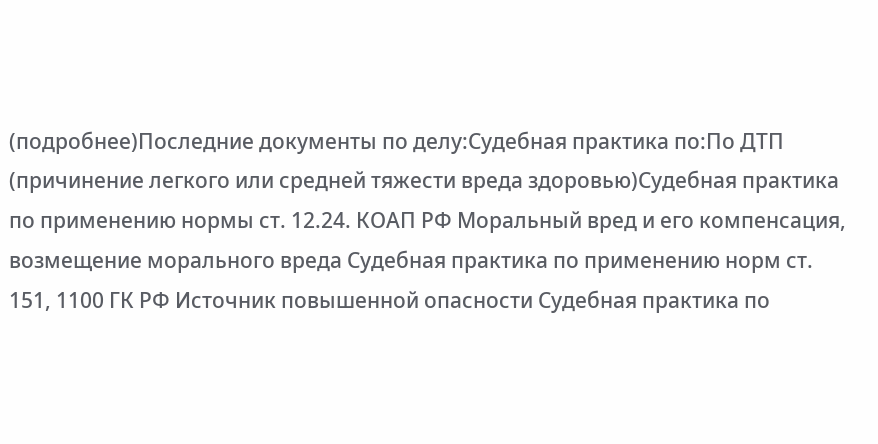(подробнее)Последние документы по делу:Судебная практика по:По ДТП (причинение легкого или средней тяжести вреда здоровью)Судебная практика по применению нормы ст. 12.24. КОАП РФ Моральный вред и его компенсация, возмещение морального вреда Судебная практика по применению норм ст. 151, 1100 ГК РФ Источник повышенной опасности Судебная практика по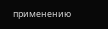применению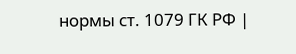нормы ст. 1079 ГК РФ |